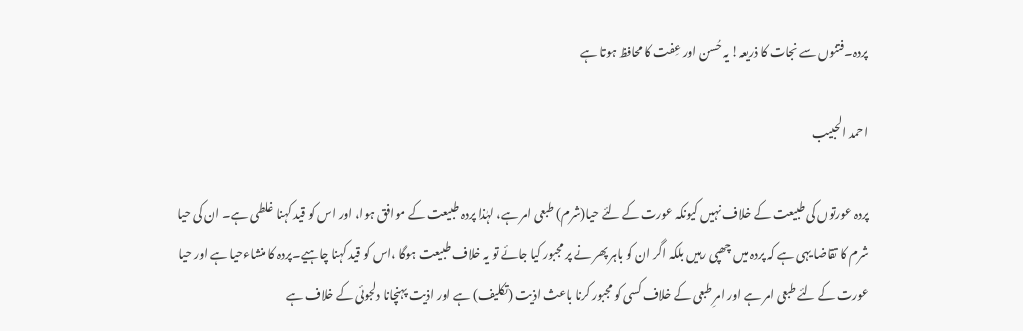پردہ۔فتنوں سے نجات کا ذریعہ! یہ حُسن اور عِفت کا محافظ ہوتا ہے

احمد الحبیب

پردہ عورتوں کی طبیعت کے خلاف نہیں کیونکہ عورت کے لئے حیا(شرم) طبعی امر ہے، لہٰذا پردہ طبیعت کے موافق ہوا، اور اس کو قید کہنا غلطی ہے۔ ان کی حیا شرم کا تقاضا یہی ہے کہ پردہ میں چھپی رہیں بلکہ اگر ان کو باہر پھر نے پر مجبور کیا جائے تو یہ خلاف طبیعت ہوگا ،اس کو قید کہنا چاہیے۔پردہ کا منشاءحیا ہے اور حیا عورت کے لئے طبعی امر ہے اور امرِ طبعی کے خلاف کسی کو مجبور کرنا باعث اذیت (تکلیف) ہے اور اذیت پہنچانا دلجوئی کے خلاف ہے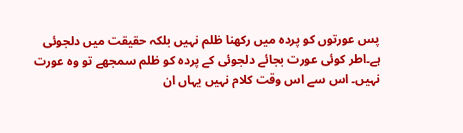پس عورتوں کو پردہ میں رکھنا ظلم نہیں بلکہ حقیقت میں دلجوئی ہے۔اطر کوئی عورت بجائے دلجوئی کے پردہ کو ظلم سمجھے تو وہ عورت نہیں۔ اس سے اس وقت کلام نہیں یہاں ان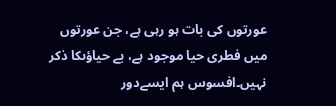عورتوں کی بات ہو رہی ہے، جن عورتوں میں فطری حیا موجود ہے، بے حیاؤںکا ذکر نہیں۔افسوس ہم ایسےدور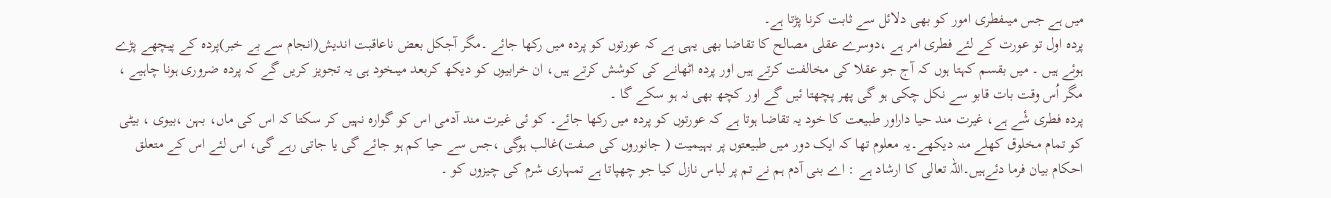میں ہے جس میںفطری امور کو بھی دلائل سے ثابت کرنا پڑتا ہے۔
پردہ اول تو عورت کے لئے فطری امر ہے ،دوسرے عقلی مصالح کا تقاضا بھی یہی ہے کہ عورتوں کو پردہ میں رکھا جائے ۔مگر آجکل بعض ناعاقبت اندیش(انجام سے بے خبر)پردہ کے پیچھے پڑے ہوئے ہیں ۔ میں بقسم کہتا ہوں کہ آج جو عقلا کی مخالفت کرتے ہیں اور پردہ اٹھانے کی کوشش کرتے ہیں، ان خرابیوں کو دیکھ کربعد میںخود ہی یہ تجویز کریں گے کہ پردہ ضروری ہونا چاہیے ، مگر اُس وقت بات قابو سے نکل چکی ہو گی پھر پچھتا ئیں گے اور کچھ بھی نہ ہو سکے گا ۔
پردہ فطری شٔے ہے، غیرت مند حیا داراور طبیعت کا خود یہ تقاضا ہوتا ہے کہ عورتوں کو پردہ میں رکھا جائے۔ کو ئی غیرت مند آدمی اس کو گوارہ نہیں کر سکتا کہ اس کی ماں، بہن ،بیوی ، بیٹی کو تمام مخلوق کھلے منہ دیکھے۔یہ معلوم تھا کہ ایک دور میں طبیعتوں پر بہیمیت ( جانوروں کی صفت)غالب ہوگی ،جس سے حیا کم ہو جائے گی یا جاتی رہے گی، اس لئے اس کے متعلق احکام بیان فرما دئےہیں۔اللہ تعالی کا ارشاد ہے : اے بنی آدم ہم نے تم پر لباس نازل کیا جو چھپاتا ہے تمہاری شرم کی چیزوں کو ۔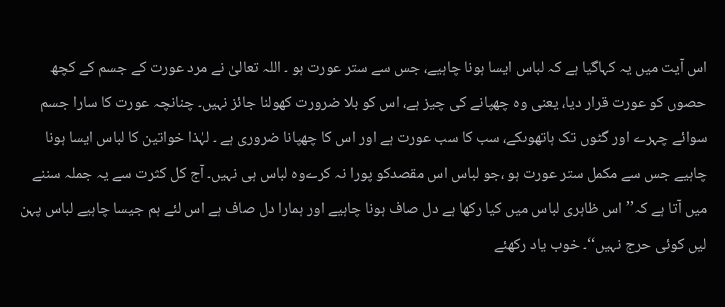اس آیت میں یہ کہاگیا ہے کہ لباس ایسا ہونا چاہیے، جس سے ستر عورت ہو ۔ اللہ تعالیٰ نے مرد عورت کے جسم کے کچھ حصوں کو عورت قرار دیا، یعنی وہ چھپانے کی چیز ہے، اس کو بلا ضرورت کھولنا جائز نہیں۔ چنانچہ عورت کا سارا جسم سوائے چہرے اور گٹوں تک ہاتھوںکے، سب کا سب عورت ہے اور اس کا چھپانا ضروری ہے ۔ لہٰذا خواتین کا لباس ایسا ہونا چاہیے جس سے مکمل ستر عورت ہو ،جو لباس اس مقصدکو پورا نہ کرےوہ لباس ہی نہیں۔ آج کل کثرت سے یہ جملہ سننے میں آتا ہے کہ’’ اس ظاہری لباس میں کیا رکھا ہے دل صاف ہونا چاہیے اور ہمارا دل صاف ہے اس لئے ہم جیسا چاہیے لباس پہن لیں کوئی حرج نہیں‘‘۔ خوب یاد رکھئے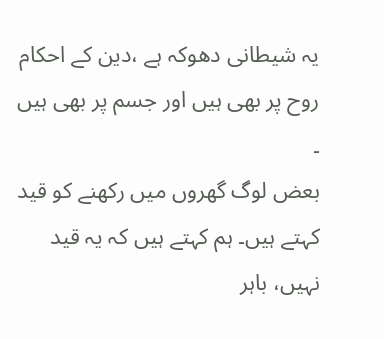یہ شیطانی دھوکہ ہے ،دین کے احکام روح پر بھی ہیں اور جسم پر بھی ہیں ۔
بعض لوگ گھروں میں رکھنے کو قید کہتے ہیں۔ ہم کہتے ہیں کہ یہ قید نہیں، باہر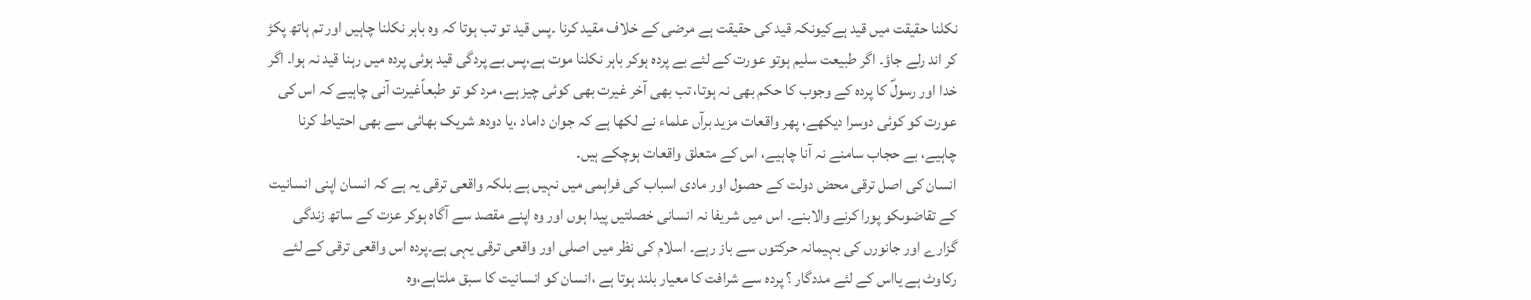نکلنا حقیقت میں قید ہےکیونکہ قید کی حقیقت ہے مرضی کے خلاف مقید کرنا ۔پس قید تو تب ہوتا کہ وہ باہر نکلنا چاہیں اور تم ہاتھ پکڑ کر اند رلے جاؤ۔ اگر طبیعت سلیم ہوتو عورت کے لئے بے پردہ ہوکر باہر نکلنا موت ہے،پس بے پردگی قید ہوئی پردہ میں رہنا قید نہ ہوا۔ اگر خدا اور رسولؐ کا پردہ کے وجوب کا حکم بھی نہ ہوتا، تب بھی آخر غیرت بھی کوئی چیز ہے، مرد کو تو طبعاًغیرت آنی چاہیے کہ اس کی عورت کو کوئی دوسرا دیکھے، پھر واقعات مزید برآں علماء نے لکھا ہے کہ جوان داماد ،یا دودھ شریک بھائی سے بھی احتیاط کرنا چاہیے، بے حجاب سامنے نہ آنا چاہیے، اس کے متعلق واقعات ہوچکے ہیں۔
انسان کی اصل ترقی محض دولت کے حصول اور مادی اسباب کی فراہمی میں نہیں ہے بلکہ واقعی ترقی یہ ہے کہ انسان اپنی انسانیت کے تقاضوںکو پورا کرنے والابنے۔ اس میں شریفا نہ انسانی خصلتیں پیدا ہوں اور وہ اپنے مقصد سے آگاہ ہوکر عزت کے ساتھ زندگی گزارے اور جانورں کی بہیمانہ حرکتوں سے باز رہے۔ اسلام کی نظر میں اصلی اور واقعی ترقی یہی ہے۔پردہ اس واقعی ترقی کے لئے رکاوٹ ہے یااس کے لئے مددگار ؟ پردہ سے شرافت کا معیار بلند ہوتا ہے ،انسان کو انسانیت کا سبق ملتاہے،وہ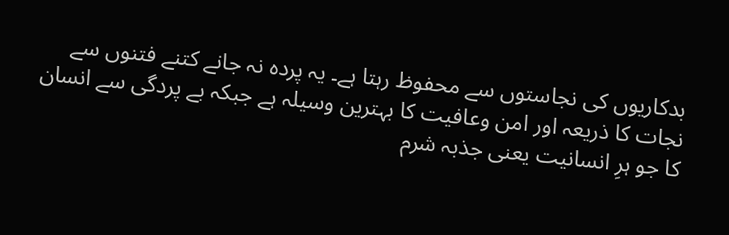بدکاریوں کی نجاستوں سے محفوظ رہتا ہے۔ یہ پردہ نہ جانے کتنے فتنوں سے نجات کا ذریعہ اور امن وعافیت کا بہترین وسیلہ ہے جبکہ بے پردگی سے انسان کا جو ہرِ انسانیت یعنی جذبہ شرم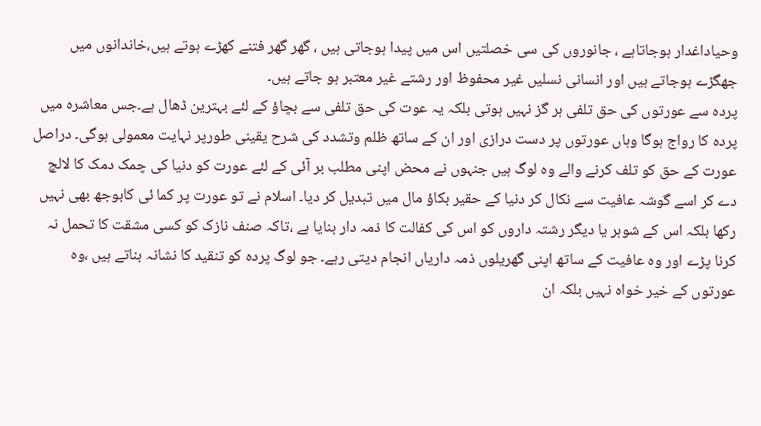وحیاداغدار ہوجاتاہے ، جانوروں کی سی خصلتیں اس میں پیدا ہوجاتی ہیں ، گھر گھر فتنے کھڑے ہوتے ہیں،خاندانوں میں جھگڑے ہوجاتے ہیں اور انسانی نسلیں غیر محفوظ اور رشتے غیر معتبر ہو جاتے ہیں۔
پردہ سے عورتوں کی حق تلفی ہر گز نہیں ہوتی بلکہ یہ عوت کی حق تلفی سے بچاؤ کے لئے بہترین ڈھال ہے۔جس معاشرہ میں پردہ کا رواج ہوگا وہاں عورتوں پر دست درازی اور ان کے ساتھ ظلم وتشدد کی شرح یقینی طورپر نہایت معمولی ہوگی۔ دراصل عورت کے حق کو تلف کرنے والے وہ لوگ ہیں جنہوں نے محض اپنی مطلب بر آئی کے لئے عورت کو دنیا کی چمک دمک کا لالچ دے کر اسے گوشہ عافیت سے نکال کر دنیا کے حقیر بکاؤ مال میں تبدیل کر دیا۔ اسلام نے تو عورت پر کما ئی کابوجھ بھی نہیں رکھا بلکہ اس کے شوہر یا دیگر رشتہ داروں کو اس کی کفالت کا ذمہ دار بنایا ہے ،تاکہ صنف نازک کو کسی مشقت کا تحمل نہ کرنا پڑے اور وہ عافیت کے ساتھ اپنی گھریلوں ذمہ داریاں انجام دیتی رہے۔ جو لوگ پردہ کو تنقید کا نشانہ بناتے ہیں ،وہ عورتوں کے خیر خواہ نہیں بلکہ ان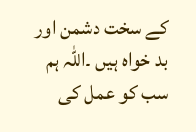کے سخت دشمن اور بد خواہ ہیں ۔اللہ ہم سب کو عمل کی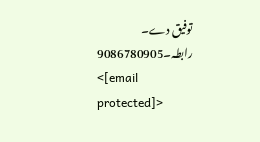توفیق دے۔
رابطہ۔9086780905
<[email protected]>